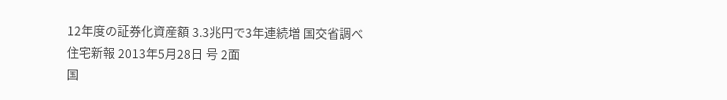12年度の証券化資産額 3.3兆円で3年連続増 国交省調べ
住宅新報 2013年5月28日 号 2面
国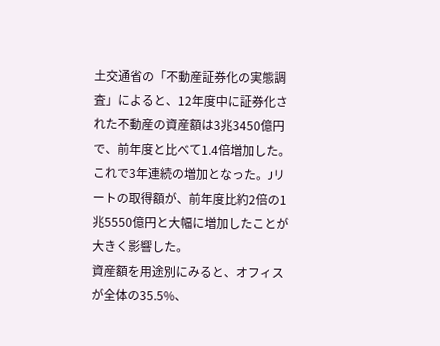土交通省の「不動産証券化の実態調査」によると、12年度中に証券化された不動産の資産額は3兆3450億円で、前年度と比べて1.4倍増加した。これで3年連続の増加となった。Jリートの取得額が、前年度比約2倍の1兆5550億円と大幅に増加したことが大きく影響した。
資産額を用途別にみると、オフィスが全体の35.5%、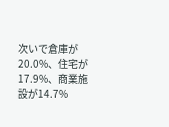次いで倉庫が20.0%、住宅が17.9%、商業施設が14.7%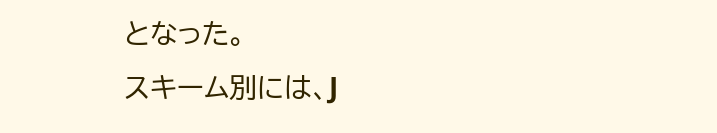となった。
スキーム別には、J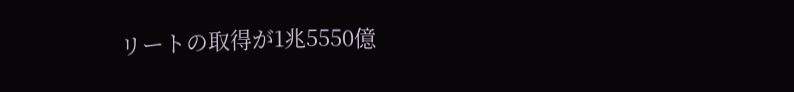リートの取得が1兆5550億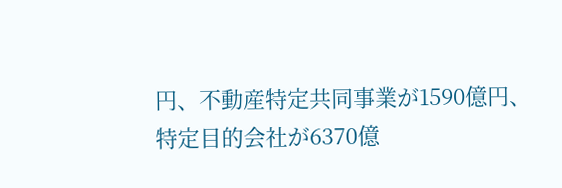円、不動産特定共同事業が1590億円、特定目的会社が6370億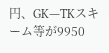円、GK―TKスキーム等が9950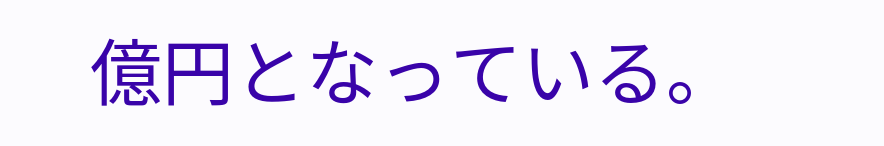億円となっている。